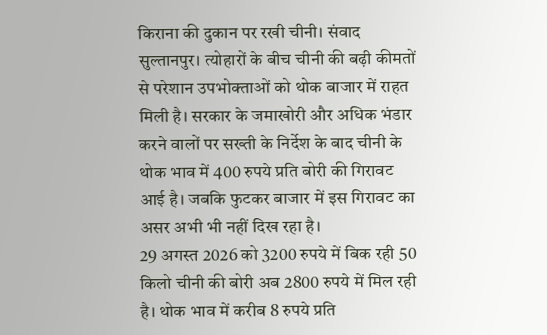किराना की दुकान पर रखी चीनी। संवाद
सुल्तानपुर। त्योहारों के बीच चीनी की बढ़ी कीमतों से परेशान उपभोक्ताओं को थोक बाजार में राहत मिली है। सरकार के जमाखोरी और अधिक भंडार करने वालों पर सख्ती के निर्देश के बाद चीनी के थोक भाव में 400 रुपये प्रति बोरी की गिरावट आई है। जबकि फुटकर बाजार में इस गिरावट का असर अभी भी नहीं दिख रहा है।
29 अगस्त 2026 को 3200 रुपये में बिक रही 50 किलो चीनी की बोरी अब 2800 रुपये में मिल रही है। थोक भाव में करीब 8 रुपये प्रति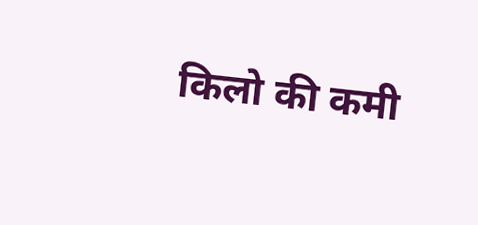किलो की कमी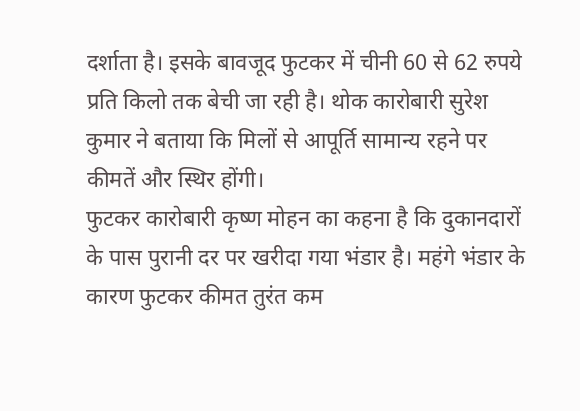दर्शाता है। इसके बावजूद फुटकर में चीनी 60 से 62 रुपये प्रति किलो तक बेची जा रही है। थोक कारोबारी सुरेश कुमार ने बताया कि मिलों से आपूर्ति सामान्य रहने पर कीमतें और स्थिर होंगी।
फुटकर कारोबारी कृष्ण मोहन का कहना है कि दुकानदारों के पास पुरानी दर पर खरीदा गया भंडार है। महंगे भंडार के कारण फुटकर कीमत तुरंत कम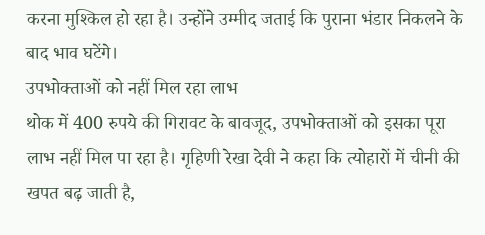करना मुश्किल हो रहा है। उन्होंने उम्मीद जताई कि पुराना भंडार निकलने के बाद भाव घटेंगे।
उपभोक्ताओं को नहीं मिल रहा लाभ
थोक में 400 रुपये की गिरावट के बावजूद, उपभोक्ताओं को इसका पूरा लाभ नहीं मिल पा रहा है। गृहिणी रेखा देवी ने कहा कि त्योहारों में चीनी की खपत बढ़ जाती है,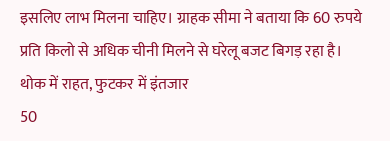इसलिए लाभ मिलना चाहिए। ग्राहक सीमा ने बताया कि 60 रुपये प्रति किलो से अधिक चीनी मिलने से घरेलू बजट बिगड़ रहा है।
थोक में राहत, फुटकर में इंतजार
50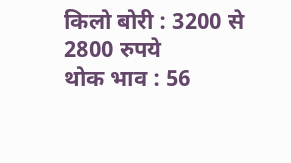किलो बोरी : 3200 से 2800 रुपये
थोक भाव : 56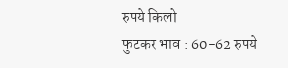रुपये किलो
फुटकर भाव : 60-62 रुपये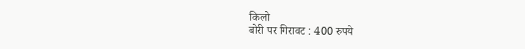किलो
बोरी पर गिरावट : 400 रुपये